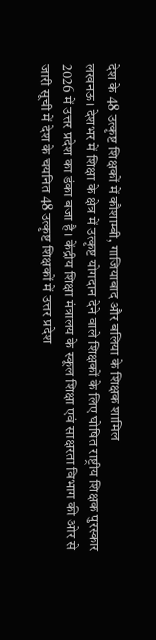देश के 48 उत्कृष्ट शिक्षकों में कौशाम्बी, गाजियाबाद और बलिया के शिक्षक शामिल
लखनऊ। देशभर में शिक्षा के क्षेत्र में उत्कृष्ट योगदान देने वाले शिक्षकों के लिए घोषित राष्ट्रीय शिक्षक पुरस्कार 2026 में उत्तर प्रदेश का डंका बजा है। केंद्रीय शिक्षा मंत्रालय के स्कूल शिक्षा एवं साक्षरता विभाग की ओर से जारी सूची में देश के चयनित 48 उत्कृष्ट शिक्षकों में उत्तर प्रदेश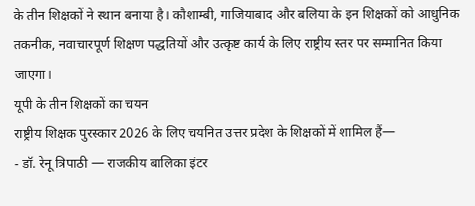के तीन शिक्षकों ने स्थान बनाया है। कौशाम्बी, गाजियाबाद और बलिया के इन शिक्षकों को आधुनिक तकनीक, नवाचारपूर्ण शिक्षण पद्धतियों और उत्कृष्ट कार्य के लिए राष्ट्रीय स्तर पर सम्मानित किया जाएगा।
यूपी के तीन शिक्षकों का चयन
राष्ट्रीय शिक्षक पुरस्कार 2026 के लिए चयनित उत्तर प्रदेश के शिक्षकों में शामिल हैं—
- डॉ. रेनू त्रिपाठी — राजकीय बालिका इंटर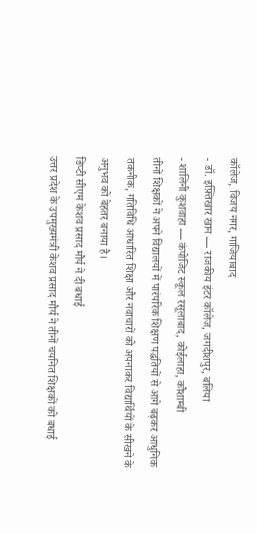कॉलेज, विजय नगर, गाजियाबाद
- डॉ. इफ़्तिखार खान — राजकीय इंटर कॉलेज, जगदीशपुर, बलिया
- शालिनी कुशवाहा — कंपोजिट स्कूल रसूलाबाद, कोईलाहा, कौशाम्बी
तीनों शिक्षकों ने अपने विद्यालयों में पारंपरिक शिक्षण पद्धतियों से आगे बढ़कर आधुनिक तकनीक, गतिविधि आधारित शिक्षा और नवाचारों को अपनाकर विद्यार्थियों के सीखने के अनुभव को बेहतर बनाया है।
डिप्टी सीएम केशव प्रसाद मौर्य ने दी बधाई
उत्तर प्रदेश के उपमुख्यमंत्री केशव प्रसाद मौर्य ने तीनों चयनित शिक्षकों को बधाई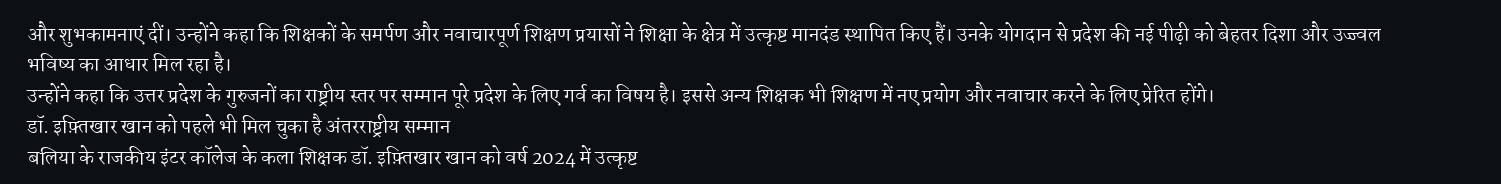और शुभकामनाएं दीं। उन्होंने कहा कि शिक्षकों के समर्पण और नवाचारपूर्ण शिक्षण प्रयासों ने शिक्षा के क्षेत्र में उत्कृष्ट मानदंड स्थापित किए हैं। उनके योगदान से प्रदेश की नई पीढ़ी को बेहतर दिशा और उज्ज्वल भविष्य का आधार मिल रहा है।
उन्होंने कहा कि उत्तर प्रदेश के गुरुजनों का राष्ट्रीय स्तर पर सम्मान पूरे प्रदेश के लिए गर्व का विषय है। इससे अन्य शिक्षक भी शिक्षण में नए प्रयोग और नवाचार करने के लिए प्रेरित होंगे।
डॉ. इफ़्तिखार खान को पहले भी मिल चुका है अंतरराष्ट्रीय सम्मान
बलिया के राजकीय इंटर कॉलेज के कला शिक्षक डॉ. इफ़्तिखार खान को वर्ष 2024 में उत्कृष्ट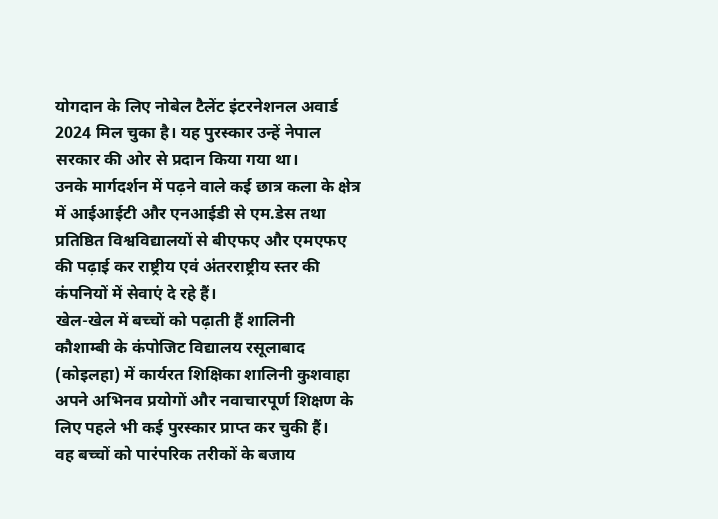योगदान के लिए नोबेल टैलेंट इंटरनेशनल अवार्ड 2024 मिल चुका है। यह पुरस्कार उन्हें नेपाल सरकार की ओर से प्रदान किया गया था।
उनके मार्गदर्शन में पढ़ने वाले कई छात्र कला के क्षेत्र में आईआईटी और एनआईडी से एम.डेस तथा प्रतिष्ठित विश्वविद्यालयों से बीएफए और एमएफए की पढ़ाई कर राष्ट्रीय एवं अंतरराष्ट्रीय स्तर की कंपनियों में सेवाएं दे रहे हैं।
खेल-खेल में बच्चों को पढ़ाती हैं शालिनी
कौशाम्बी के कंपोजिट विद्यालय रसूलाबाद (कोइलहा) में कार्यरत शिक्षिका शालिनी कुशवाहा अपने अभिनव प्रयोगों और नवाचारपूर्ण शिक्षण के लिए पहले भी कई पुरस्कार प्राप्त कर चुकी हैं।
वह बच्चों को पारंपरिक तरीकों के बजाय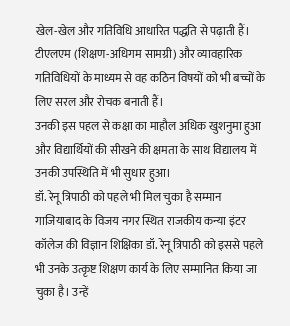खेल-खेल और गतिविधि आधारित पद्धति से पढ़ाती हैं। टीएलएम (शिक्षण-अधिगम सामग्री) और व्यावहारिक गतिविधियों के माध्यम से वह कठिन विषयों को भी बच्चों के लिए सरल और रोचक बनाती हैं।
उनकी इस पहल से कक्षा का माहौल अधिक खुशनुमा हुआ और विद्यार्थियों की सीखने की क्षमता के साथ विद्यालय में उनकी उपस्थिति में भी सुधार हुआ।
डॉ. रेनू त्रिपाठी को पहले भी मिल चुका है सम्मान
गाजियाबाद के विजय नगर स्थित राजकीय कन्या इंटर कॉलेज की विज्ञान शिक्षिका डॉ. रेनू त्रिपाठी को इससे पहले भी उनके उत्कृष्ट शिक्षण कार्य के लिए सम्मानित किया जा चुका है। उन्हें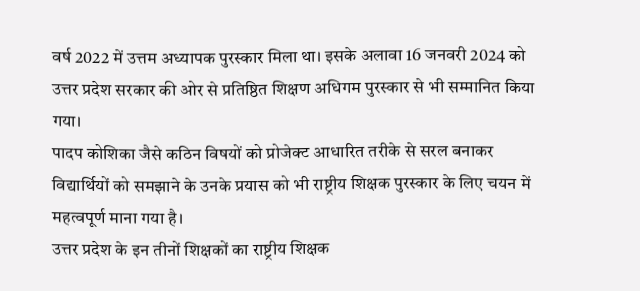वर्ष 2022 में उत्तम अध्यापक पुरस्कार मिला था। इसके अलावा 16 जनवरी 2024 को उत्तर प्रदेश सरकार की ओर से प्रतिष्ठित शिक्षण अधिगम पुरस्कार से भी सम्मानित किया गया।
पादप कोशिका जैसे कठिन विषयों को प्रोजेक्ट आधारित तरीके से सरल बनाकर विद्यार्थियों को समझाने के उनके प्रयास को भी राष्ट्रीय शिक्षक पुरस्कार के लिए चयन में महत्वपूर्ण माना गया है।
उत्तर प्रदेश के इन तीनों शिक्षकों का राष्ट्रीय शिक्षक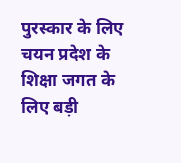पुरस्कार के लिए चयन प्रदेश के शिक्षा जगत के लिए बड़ी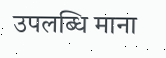उपलब्धि माना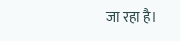जा रहा है।